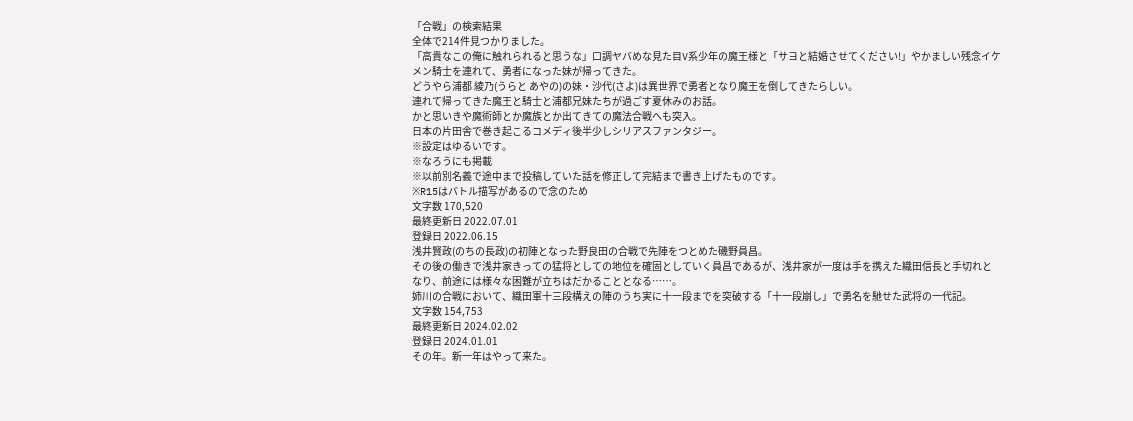「合戦」の検索結果
全体で214件見つかりました。
「高貴なこの俺に触れられると思うな」口調ヤバめな見た目V系少年の魔王様と「サヨと結婚させてください!」やかましい残念イケメン騎士を連れて、勇者になった妹が帰ってきた。
どうやら浦都 綾乃(うらと あやの)の妹・沙代(さよ)は異世界で勇者となり魔王を倒してきたらしい。
連れて帰ってきた魔王と騎士と浦都兄妹たちが過ごす夏休みのお話。
かと思いきや魔術師とか魔族とか出てきての魔法合戦へも突入。
日本の片田舎で巻き起こるコメディ後半少しシリアスファンタジー。
※設定はゆるいです。
※なろうにも掲載
※以前別名義で途中まで投稿していた話を修正して完結まで書き上げたものです。
※R15はバトル描写があるので念のため
文字数 170,520
最終更新日 2022.07.01
登録日 2022.06.15
浅井賢政(のちの長政)の初陣となった野良田の合戦で先陣をつとめた磯野員昌。
その後の働きで浅井家きっての猛将としての地位を確固としていく員昌であるが、浅井家が一度は手を携えた織田信長と手切れとなり、前途には様々な困難が立ちはだかることとなる……。
姉川の合戦において、織田軍十三段構えの陣のうち実に十一段までを突破する「十一段崩し」で勇名を馳せた武将の一代記。
文字数 154,753
最終更新日 2024.02.02
登録日 2024.01.01
その年。新一年はやって来た。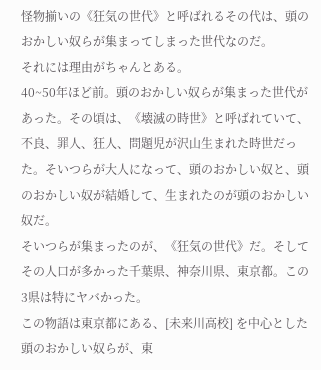怪物揃いの《狂気の世代》と呼ばれるその代は、頭のおかしい奴らが集まってしまった世代なのだ。
それには理由がちゃんとある。
40~50年ほど前。頭のおかしい奴らが集まった世代があった。その頃は、《壊滅の時世》と呼ばれていて、不良、罪人、狂人、問題児が沢山生まれた時世だった。そいつらが大人になって、頭のおかしい奴と、頭のおかしい奴が結婚して、生まれたのが頭のおかしい奴だ。
そいつらが集まったのが、《狂気の世代》だ。そしてその人口が多かった千葉県、神奈川県、東京都。この3県は特にヤバかった。
この物語は東京都にある、[未来川高校] を中心とした頭のおかしい奴らが、東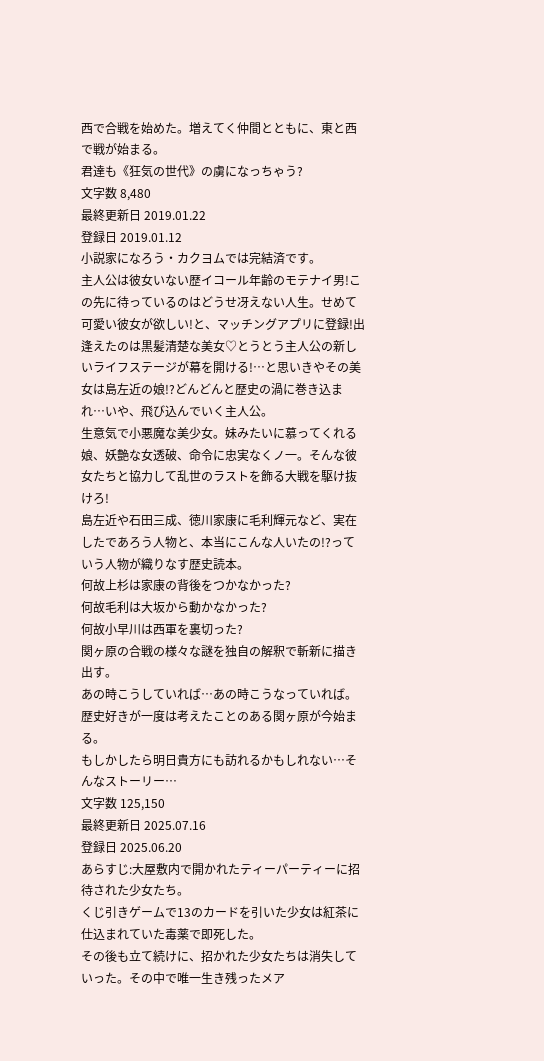西で合戦を始めた。増えてく仲間とともに、東と西で戦が始まる。
君達も《狂気の世代》の虜になっちゃう?
文字数 8,480
最終更新日 2019.01.22
登録日 2019.01.12
小説家になろう・カクヨムでは完結済です。
主人公は彼女いない歴イコール年齢のモテナイ男!この先に待っているのはどうせ冴えない人生。せめて可愛い彼女が欲しい!と、マッチングアプリに登録!出逢えたのは黒髪清楚な美女♡とうとう主人公の新しいライフステージが幕を開ける!…と思いきやその美女は島左近の娘!?どんどんと歴史の渦に巻き込まれ…いや、飛び込んでいく主人公。
生意気で小悪魔な美少女。妹みたいに慕ってくれる娘、妖艶な女透破、命令に忠実なくノ一。そんな彼女たちと協力して乱世のラストを飾る大戦を駆け抜けろ!
島左近や石田三成、徳川家康に毛利輝元など、実在したであろう人物と、本当にこんな人いたの!?っていう人物が織りなす歴史読本。
何故上杉は家康の背後をつかなかった?
何故毛利は大坂から動かなかった?
何故小早川は西軍を裏切った?
関ヶ原の合戦の様々な謎を独自の解釈で斬新に描き出す。
あの時こうしていれば…あの時こうなっていれば。歴史好きが一度は考えたことのある関ヶ原が今始まる。
もしかしたら明日貴方にも訪れるかもしれない…そんなストーリー…
文字数 125,150
最終更新日 2025.07.16
登録日 2025.06.20
あらすじ:大屋敷内で開かれたティーパーティーに招待された少女たち。
くじ引きゲームで13のカードを引いた少女は紅茶に仕込まれていた毒薬で即死した。
その後も立て続けに、招かれた少女たちは消失していった。その中で唯一生き残ったメア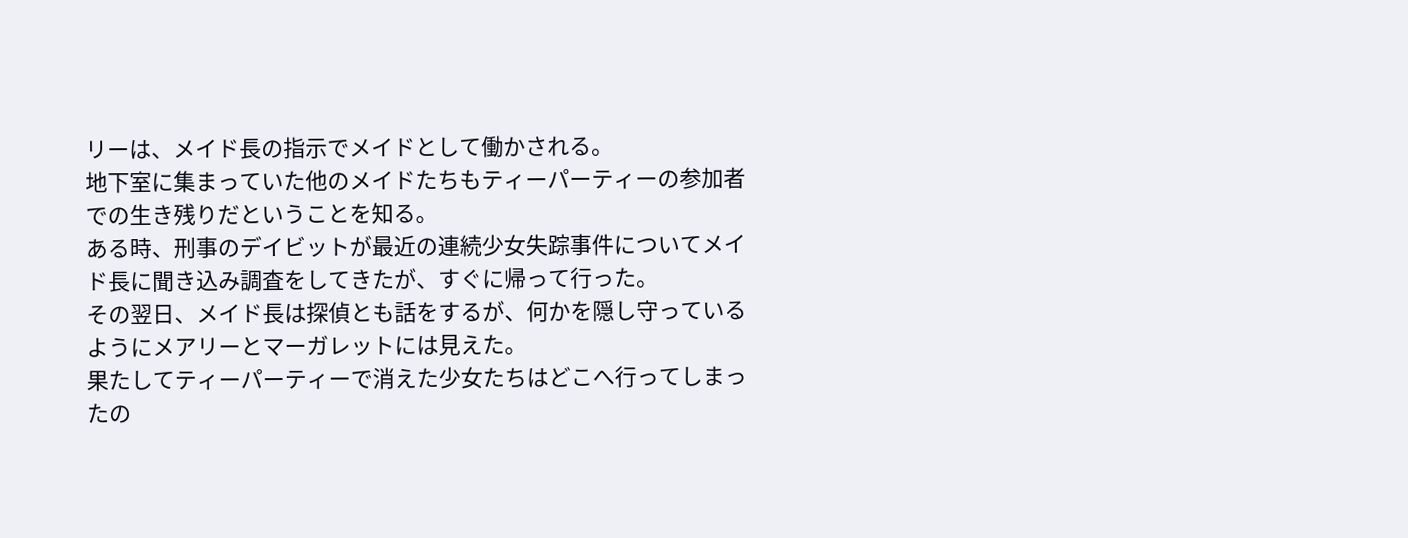リーは、メイド長の指示でメイドとして働かされる。
地下室に集まっていた他のメイドたちもティーパーティーの参加者での生き残りだということを知る。
ある時、刑事のデイビットが最近の連続少女失踪事件についてメイド長に聞き込み調査をしてきたが、すぐに帰って行った。
その翌日、メイド長は探偵とも話をするが、何かを隠し守っているようにメアリーとマーガレットには見えた。
果たしてティーパーティーで消えた少女たちはどこへ行ってしまったの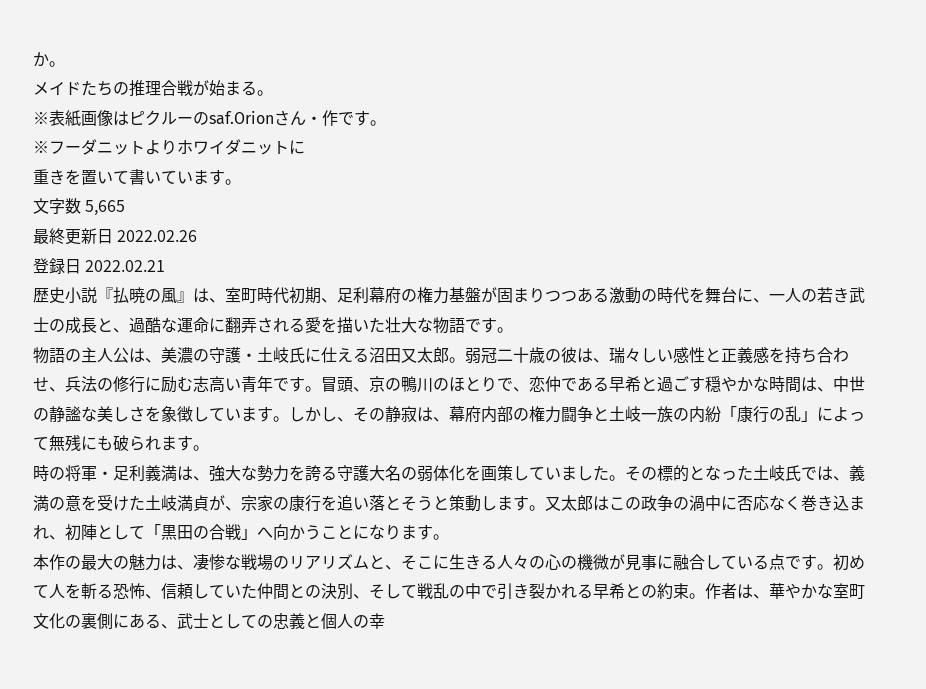か。
メイドたちの推理合戦が始まる。
※表紙画像はピクルーのsaf.Orionさん・作です。
※フーダニットよりホワイダニットに
重きを置いて書いています。
文字数 5,665
最終更新日 2022.02.26
登録日 2022.02.21
歴史小説『払暁の風』は、室町時代初期、足利幕府の権力基盤が固まりつつある激動の時代を舞台に、一人の若き武士の成長と、過酷な運命に翻弄される愛を描いた壮大な物語です。
物語の主人公は、美濃の守護・土岐氏に仕える沼田又太郎。弱冠二十歳の彼は、瑞々しい感性と正義感を持ち合わせ、兵法の修行に励む志高い青年です。冒頭、京の鴨川のほとりで、恋仲である早希と過ごす穏やかな時間は、中世の静謐な美しさを象徴しています。しかし、その静寂は、幕府内部の権力闘争と土岐一族の内紛「康行の乱」によって無残にも破られます。
時の将軍・足利義満は、強大な勢力を誇る守護大名の弱体化を画策していました。その標的となった土岐氏では、義満の意を受けた土岐満貞が、宗家の康行を追い落とそうと策動します。又太郎はこの政争の渦中に否応なく巻き込まれ、初陣として「黒田の合戦」へ向かうことになります。
本作の最大の魅力は、凄惨な戦場のリアリズムと、そこに生きる人々の心の機微が見事に融合している点です。初めて人を斬る恐怖、信頼していた仲間との決別、そして戦乱の中で引き裂かれる早希との約束。作者は、華やかな室町文化の裏側にある、武士としての忠義と個人の幸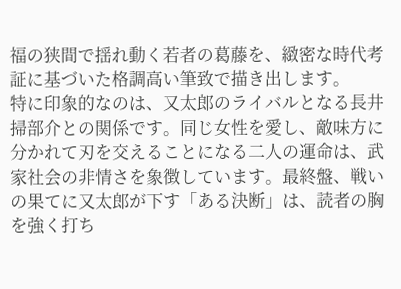福の狭間で揺れ動く若者の葛藤を、緻密な時代考証に基づいた格調高い筆致で描き出します。
特に印象的なのは、又太郎のライバルとなる長井掃部介との関係です。同じ女性を愛し、敵味方に分かれて刃を交えることになる二人の運命は、武家社会の非情さを象徴しています。最終盤、戦いの果てに又太郎が下す「ある決断」は、読者の胸を強く打ち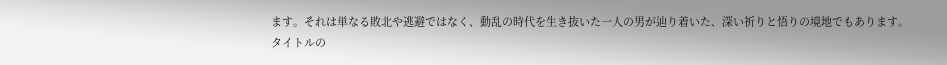ます。それは単なる敗北や逃避ではなく、動乱の時代を生き抜いた一人の男が辿り着いた、深い祈りと悟りの境地でもあります。
タイトルの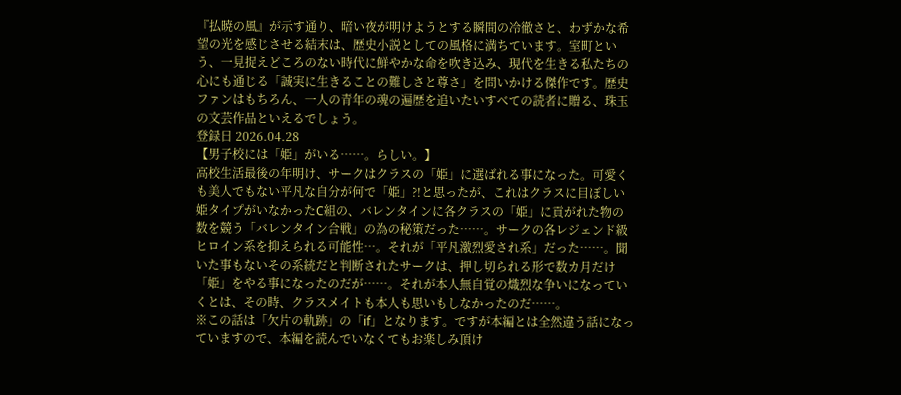『払暁の風』が示す通り、暗い夜が明けようとする瞬間の冷徹さと、わずかな希望の光を感じさせる結末は、歴史小説としての風格に満ちています。室町という、一見捉えどころのない時代に鮮やかな命を吹き込み、現代を生きる私たちの心にも通じる「誠実に生きることの難しさと尊さ」を問いかける傑作です。歴史ファンはもちろん、一人の青年の魂の遍歴を追いたいすべての読者に贈る、珠玉の文芸作品といえるでしょう。
登録日 2026.04.28
【男子校には「姫」がいる……。らしい。】
高校生活最後の年明け、サークはクラスの「姫」に選ばれる事になった。可愛くも美人でもない平凡な自分が何で「姫」?!と思ったが、これはクラスに目ぼしい姫タイプがいなかったC組の、バレンタインに各クラスの「姫」に貢がれた物の数を競う「バレンタイン合戦」の為の秘策だった……。サークの各レジェンド級ヒロイン系を抑えられる可能性…。それが「平凡激烈愛され系」だった……。聞いた事もないその系統だと判断されたサークは、押し切られる形で数カ月だけ「姫」をやる事になったのだが……。それが本人無自覚の熾烈な争いになっていくとは、その時、クラスメイトも本人も思いもしなかったのだ……。
※この話は「欠片の軌跡」の「if」となります。ですが本編とは全然違う話になっていますので、本編を読んでいなくてもお楽しみ頂け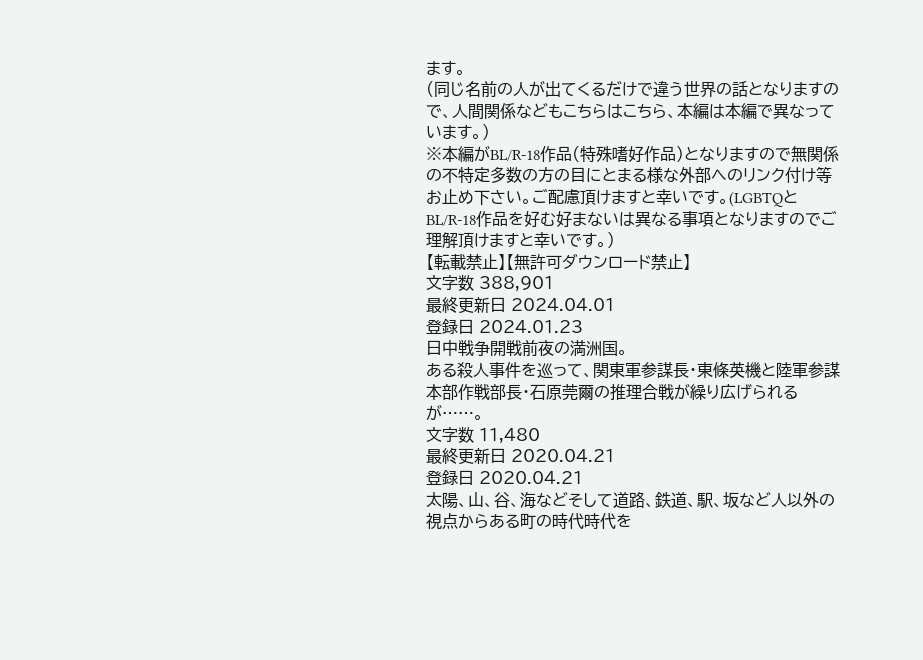ます。
(同じ名前の人が出てくるだけで違う世界の話となりますので、人間関係などもこちらはこちら、本編は本編で異なっています。)
※本編がBL/R-18作品(特殊嗜好作品)となりますので無関係の不特定多数の方の目にとまる様な外部へのリンク付け等お止め下さい。ご配慮頂けますと幸いです。(LGBTQとBL/R-18作品を好む好まないは異なる事項となりますのでご理解頂けますと幸いです。)
【転載禁止】【無許可ダウンロード禁止】
文字数 388,901
最終更新日 2024.04.01
登録日 2024.01.23
日中戦争開戦前夜の満洲国。
ある殺人事件を巡って、関東軍参謀長・東條英機と陸軍参謀本部作戦部長・石原莞爾の推理合戦が繰り広げられるが……。
文字数 11,480
最終更新日 2020.04.21
登録日 2020.04.21
太陽、山、谷、海などそして道路、鉄道、駅、坂など人以外の視点からある町の時代時代を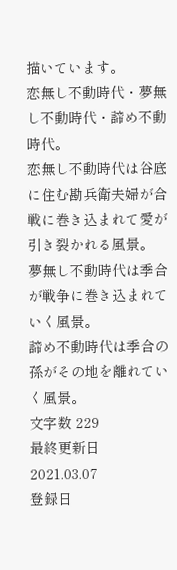描いています。
恋無し不動時代・夢無し不動時代・諦め不動時代。
恋無し不動時代は谷底に住む勘兵衛夫婦が合戦に巻き込まれて愛が引き裂かれる風景。
夢無し不動時代は季合が戦争に巻き込まれていく風景。
諦め不動時代は季合の孫がその地を離れていく風景。
文字数 229
最終更新日 2021.03.07
登録日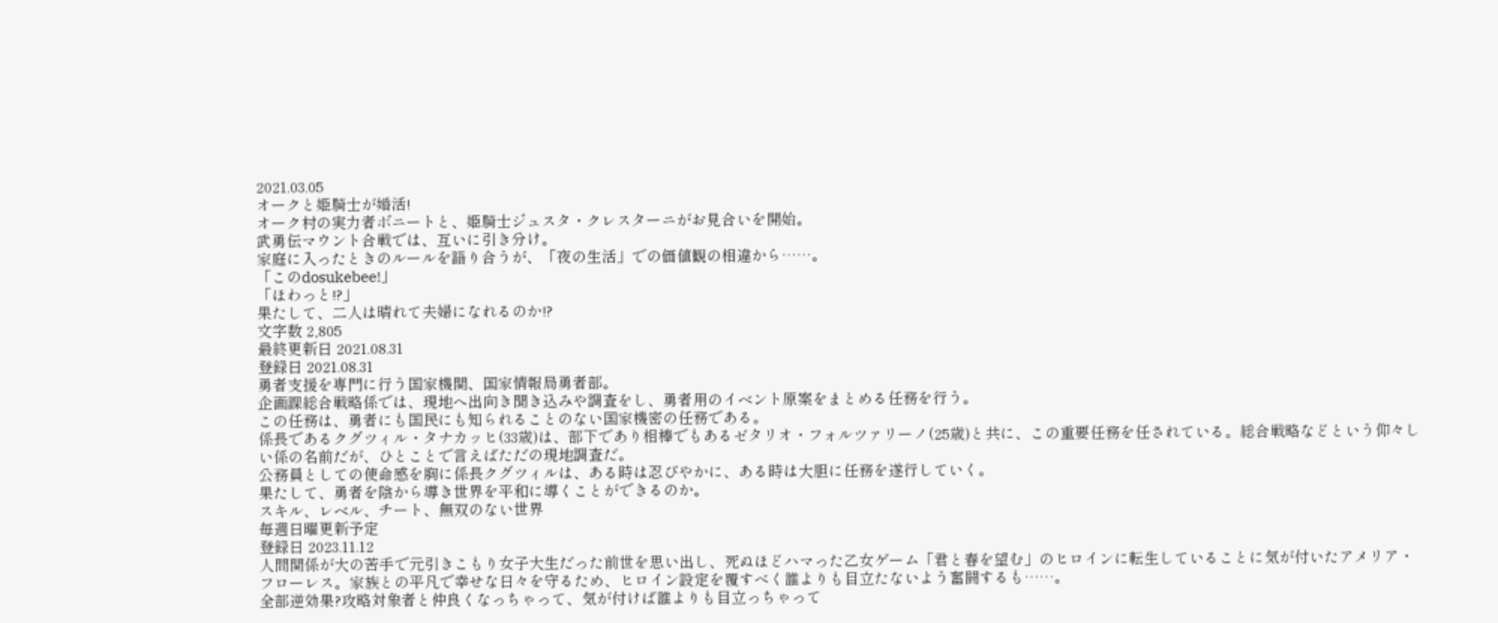2021.03.05
オークと姫騎士が婚活!
オーク村の実力者ボニートと、姫騎士ジュスタ・クレスターニがお見合いを開始。
武勇伝マウント合戦では、互いに引き分け。
家庭に入ったときのルールを語り合うが、「夜の生活」での価値観の相違から……。
「このdosukebee!」
「ほわっと!?」
果たして、二人は晴れて夫婦になれるのか!?
文字数 2,805
最終更新日 2021.08.31
登録日 2021.08.31
勇者支援を専門に行う国家機関、国家情報局勇者部。
企画課総合戦略係では、現地へ出向き聞き込みや調査をし、勇者用のイベント原案をまとめる任務を行う。
この任務は、勇者にも国民にも知られることのない国家機密の任務である。
係長であるクグツィル・タナカッヒ(33歳)は、部下であり相棒でもあるゼタリオ・フォルツァリーノ(25歳)と共に、この重要任務を任されている。総合戦略などという仰々しい係の名前だが、ひとことで言えばただの現地調査だ。
公務員としての使命感を胸に係長クグツィルは、ある時は忍びやかに、ある時は大胆に任務を遂行していく。
果たして、勇者を陰から導き世界を平和に導くことができるのか。
スキル、レベル、チート、無双のない世界
毎週日曜更新予定
登録日 2023.11.12
人間関係が大の苦手で元引きこもり女子大生だった前世を思い出し、死ぬほどハマった乙女ゲーム「君と春を望む」のヒロインに転生していることに気が付いたアメリア・フローレス。家族との平凡で幸せな日々を守るため、ヒロイン設定を覆すべく誰よりも目立たないよう奮闘するも……。
全部逆効果?攻略対象者と仲良くなっちゃって、気が付けば誰よりも目立っちゃって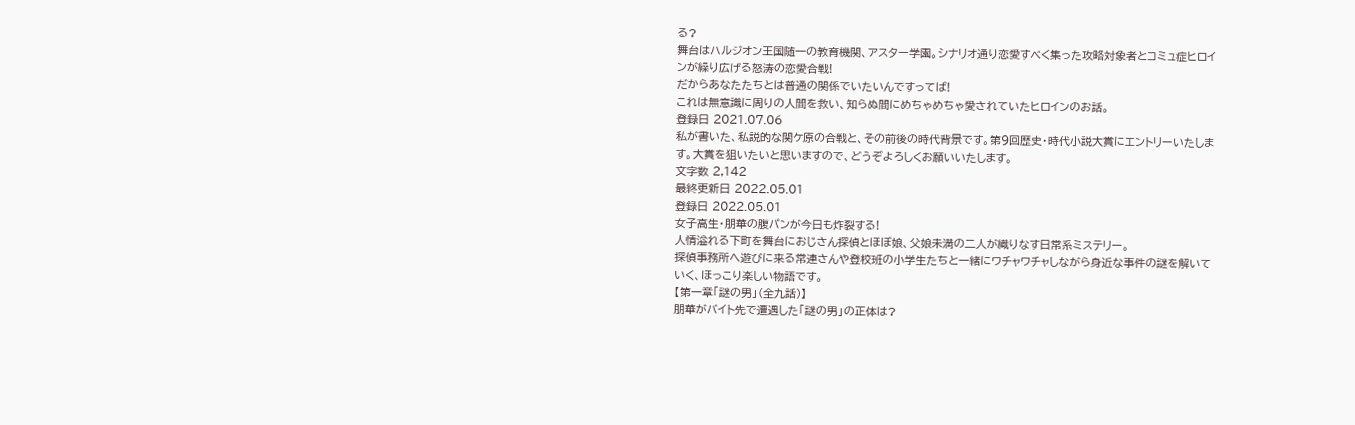る?
舞台はハルジオン王国随一の教育機関、アスター学園。シナリオ通り恋愛すべく集った攻略対象者とコミュ症ヒロインが繰り広げる怒涛の恋愛合戦!
だからあなたたちとは普通の関係でいたいんですってば!
これは無意識に周りの人間を救い、知らぬ間にめちゃめちゃ愛されていたヒロインのお話。
登録日 2021.07.06
私が書いた、私説的な関ケ原の合戦と、その前後の時代背景です。第9回歴史・時代小説大賞にエントリーいたします。大賞を狙いたいと思いますので、どうぞよろしくお願いいたします。
文字数 2,142
最終更新日 2022.05.01
登録日 2022.05.01
女子高生・朋華の腹パンが今日も炸裂する!
人情溢れる下町を舞台におじさん探偵とほぼ娘、父娘未満の二人が織りなす日常系ミステリー。
探偵事務所へ遊びに来る常連さんや登校班の小学生たちと一緒にワチャワチャしながら身近な事件の謎を解いていく、ほっこり楽しい物語です。
【第一章「謎の男」(全九話)】
朋華がバイト先で遭遇した「謎の男」の正体は?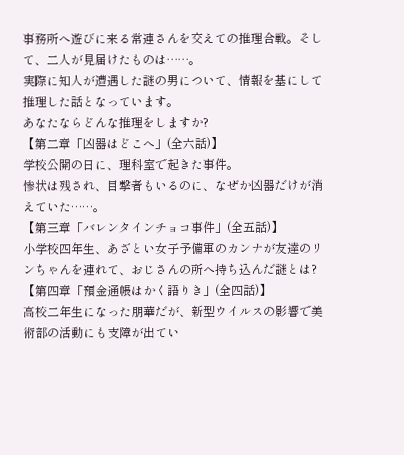事務所へ遊びに来る常連さんを交えての推理合戦。そして、二人が見届けたものは……。
実際に知人が遭遇した謎の男について、情報を基にして推理した話となっています。
あなたならどんな推理をしますか?
【第二章「凶器はどこへ」(全六話)】
学校公開の日に、理科室で起きた事件。
惨状は残され、目撃者もいるのに、なぜか凶器だけが消えていた……。
【第三章「バレンタインチョコ事件」(全五話)】
小学校四年生、あざとい女子予備軍のカンナが友達のリンちゃんを連れて、おじさんの所へ持ち込んだ謎とは?
【第四章「預金通帳はかく語りき」(全四話)】
高校二年生になった朋華だが、新型ウイルスの影響で美術部の活動にも支障が出てい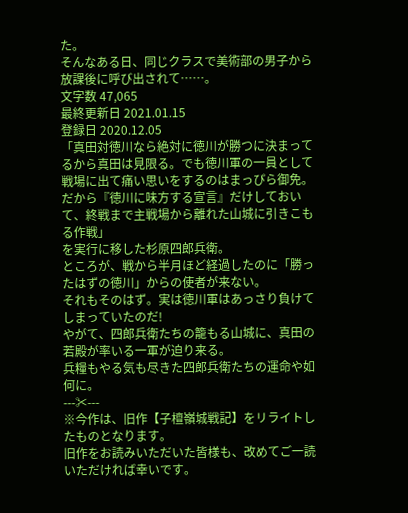た。
そんなある日、同じクラスで美術部の男子から放課後に呼び出されて……。
文字数 47,065
最終更新日 2021.01.15
登録日 2020.12.05
「真田対徳川なら絶対に徳川が勝つに決まってるから真田は見限る。でも徳川軍の一員として戦場に出て痛い思いをするのはまっぴら御免。だから『徳川に味方する宣言』だけしておいて、終戦まで主戦場から離れた山城に引きこもる作戦」
を実行に移した杉原四郎兵衛。
ところが、戦から半月ほど経過したのに「勝ったはずの徳川」からの使者が来ない。
それもそのはず。実は徳川軍はあっさり負けてしまっていたのだ!
やがて、四郎兵衛たちの籠もる山城に、真田の若殿が率いる一軍が迫り来る。
兵糧もやる気も尽きた四郎兵衛たちの運命や如何に。
---✂---
※今作は、旧作【子檀嶺城戦記】をリライトしたものとなります。
旧作をお読みいただいた皆様も、改めてご一読いただければ幸いです。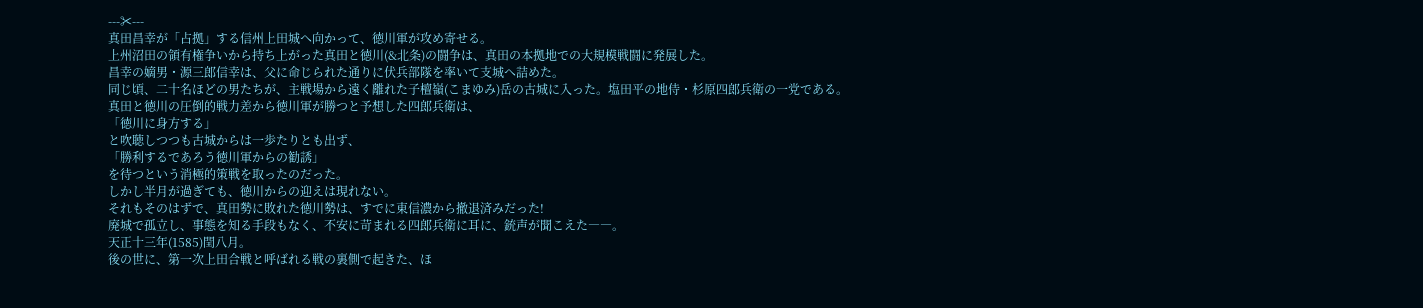---✂---
真田昌幸が「占拠」する信州上田城へ向かって、徳川軍が攻め寄せる。
上州沼田の領有権争いから持ち上がった真田と徳川(&北条)の闘争は、真田の本拠地での大規模戦闘に発展した。
昌幸の嫡男・源三郎信幸は、父に命じられた通りに伏兵部隊を率いて支城へ詰めた。
同じ頃、二十名ほどの男たちが、主戦場から遠く離れた子檀嶺(こまゆみ)岳の古城に入った。塩田平の地侍・杉原四郎兵衛の一党である。
真田と徳川の圧倒的戦力差から徳川軍が勝つと予想した四郎兵衛は、
「徳川に身方する」
と吹聴しつつも古城からは一歩たりとも出ず、
「勝利するであろう徳川軍からの勧誘」
を待つという消極的策戦を取ったのだった。
しかし半月が過ぎても、徳川からの迎えは現れない。
それもそのはずで、真田勢に敗れた徳川勢は、すでに東信濃から撤退済みだった!
廃城で孤立し、事態を知る手段もなく、不安に苛まれる四郎兵衛に耳に、銃声が聞こえた――。
天正十三年(1585)閏八月。
後の世に、第一次上田合戦と呼ばれる戦の裏側で起きた、ほ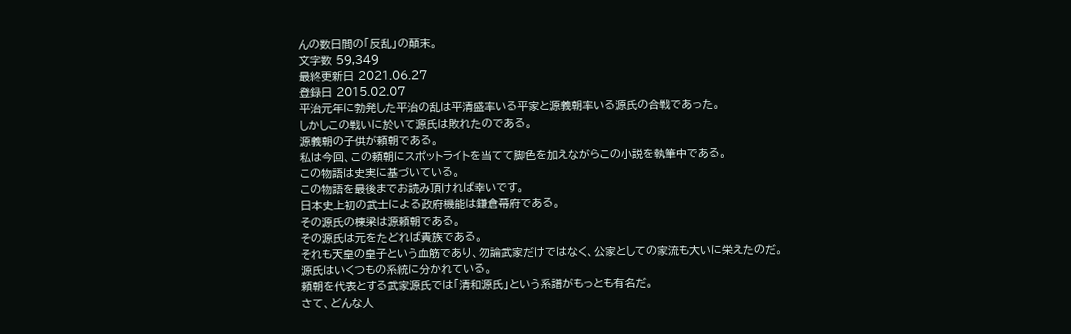んの数日間の「反乱」の顛末。
文字数 59,349
最終更新日 2021.06.27
登録日 2015.02.07
平治元年に勃発した平治の乱は平清盛率いる平家と源義朝率いる源氏の合戦であった。
しかしこの戦いに於いて源氏は敗れたのである。
源義朝の子供が頼朝である。
私は今回、この頼朝にスポットライトを当てて脚色を加えながらこの小説を執筆中である。
この物語は史実に基づいている。
この物語を最後までお読み頂ければ幸いです。
日本史上初の武士による政府機能は鎌倉幕府である。
その源氏の棟梁は源頼朝である。
その源氏は元をたどれば貴族である。
それも天皇の皇子という血筋であり、勿論武家だけではなく、公家としての家流も大いに栄えたのだ。
源氏はいくつもの系統に分かれている。
頼朝を代表とする武家源氏では「清和源氏」という系譜がもっとも有名だ。
さて、どんな人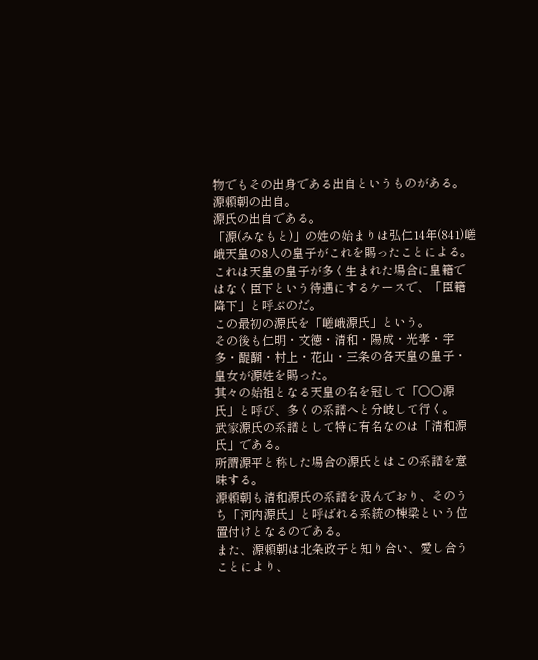物でもその出身である出自というものがある。
源頼朝の出自。
源氏の出自である。
「源(みなもと)」の姓の始まりは弘仁14年(841)嵯峨天皇の8人の皇子がこれを賜ったことによる。
これは天皇の皇子が多く生まれた場合に皇籍ではなく臣下という待遇にするケースで、「臣籍降下」と呼ぶのだ。
この最初の源氏を「嵯峨源氏」という。
その後も仁明・文徳・清和・陽成・光孝・宇多・醍醐・村上・花山・三条の各天皇の皇子・皇女が源姓を賜った。
其々の始祖となる天皇の名を冠して「○○源氏」と呼び、多くの系譜へと分岐して行く。
武家源氏の系譜として特に有名なのは「清和源氏」である。
所謂源平と称した場合の源氏とはこの系譜を意味する。
源頼朝も清和源氏の系譜を汲んでおり、そのうち「河内源氏」と呼ばれる系統の棟梁という位置付けとなるのである。
また、源頼朝は北条政子と知り合い、愛し合うことにより、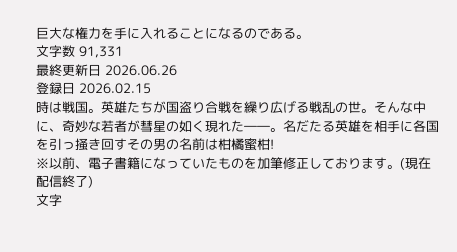巨大な権力を手に入れることになるのである。
文字数 91,331
最終更新日 2026.06.26
登録日 2026.02.15
時は戦国。英雄たちが国盗り合戦を繰り広げる戦乱の世。そんな中に、奇妙な若者が彗星の如く現れた――。名だたる英雄を相手に各国を引っ掻き回すその男の名前は柑橘蜜柑!
※以前、電子書籍になっていたものを加筆修正しております。(現在配信終了)
文字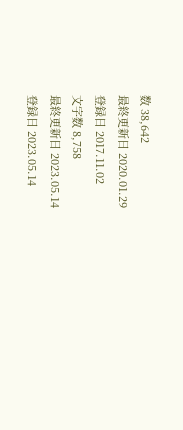数 38,642
最終更新日 2020.01.29
登録日 2017.11.02
文字数 8,758
最終更新日 2023.05.14
登録日 2023.05.14